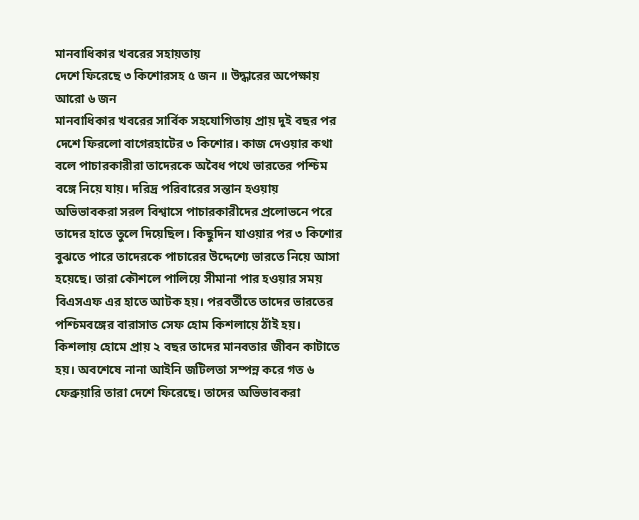মানবাধিকার খবরের সহায়তায়
দেশে ফিরেছে ৩ কিশোরসহ ৫ জন ॥ উদ্ধারের অপেক্ষায় আরো ৬ জন
মানবাধিকার খবরের সার্বিক সহযোগিতায় প্রায় দুই বছর পর দেশে ফিরলো বাগেরহাটের ৩ কিশোর। কাজ দেওয়ার কথা বলে পাচারকারীরা তাদেরকে অবৈধ পথে ভারতের পশ্চিম বঙ্গে নিয়ে যায়। দরিদ্র পরিবারের সন্তান হওয়ায় অভিভাবকরা সরল বিশ্বাসে পাচারকারীদের প্রলোভনে পরে তাদের হাতে তুলে দিয়েছিল। কিছুদিন যাওয়ার পর ৩ কিশোর বুঝতে পারে তাদেরকে পাচারের উদ্দেশ্যে ভারতে নিয়ে আসা হয়েছে। তারা কৌশলে পালিয়ে সীমানা পার হওয়ার সময় বিএসএফ এর হাতে আটক হয়। পরবর্তীতে তাদের ভারতের পশ্চিমবঙ্গের বারাসাত সেফ হোম কিশলায়ে ঠাঁই হয়। কিশলায় হোমে প্রায় ২ বছর তাদের মানবতার জীবন কাটাতে হয়। অবশেষে নানা আইনি জটিলতা সম্পন্ন করে গত ৬ ফেব্রুয়ারি তারা দেশে ফিরেছে। তাদের অভিভাবকরা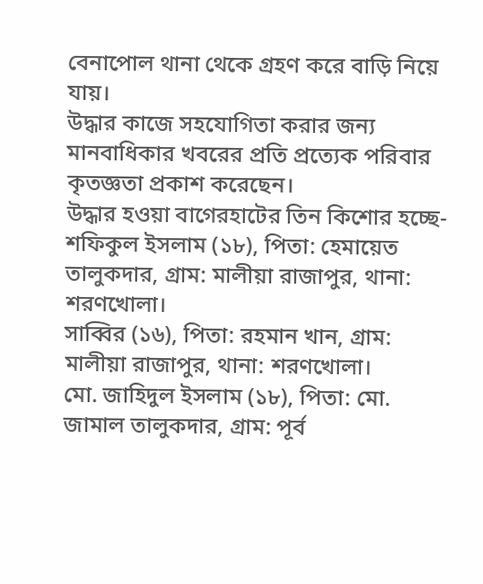বেনাপোল থানা থেকে গ্রহণ করে বাড়ি নিয়ে যায়।
উদ্ধার কাজে সহযোগিতা করার জন্য মানবাধিকার খবরের প্রতি প্রত্যেক পরিবার কৃতজ্ঞতা প্রকাশ করেছেন।
উদ্ধার হওয়া বাগেরহাটের তিন কিশোর হচ্ছে- শফিকুল ইসলাম (১৮), পিতা: হেমায়েত তালুকদার, গ্রাম: মালীয়া রাজাপুর, থানা: শরণখোলা।
সাব্বির (১৬), পিতা: রহমান খান, গ্রাম: মালীয়া রাজাপুর, থানা: শরণখোলা।
মো. জাহিদুল ইসলাম (১৮), পিতা: মো. জামাল তালুকদার, গ্রাম: পূর্ব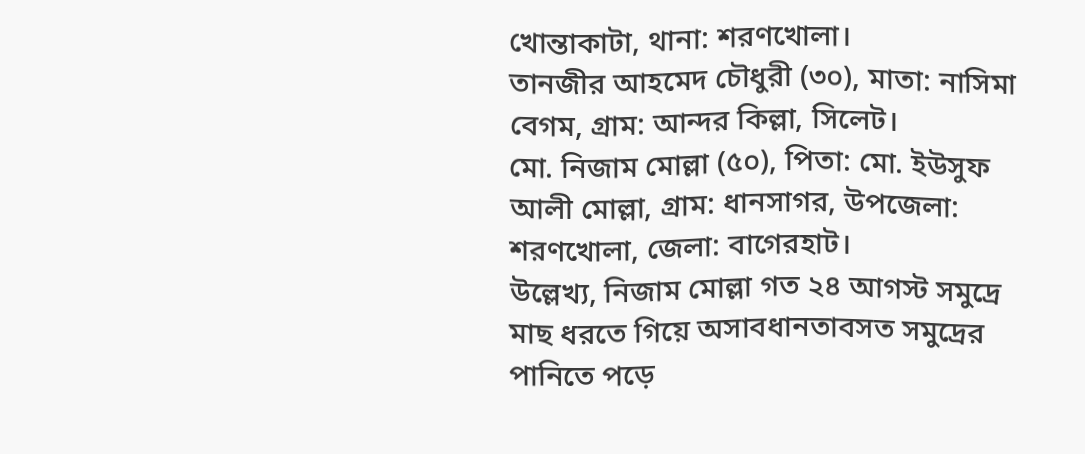খোন্তাকাটা, থানা: শরণখোলা।
তানজীর আহমেদ চৌধুরী (৩০), মাতা: নাসিমা বেগম, গ্রাম: আন্দর কিল্লা, সিলেট।
মো. নিজাম মোল্লা (৫০), পিতা: মো. ইউসুফ আলী মোল্লা, গ্রাম: ধানসাগর, উপজেলা: শরণখোলা, জেলা: বাগেরহাট।
উল্লেখ্য, নিজাম মোল্লা গত ২৪ আগস্ট সমুদ্রে মাছ ধরতে গিয়ে অসাবধানতাবসত সমুদ্রের পানিতে পড়ে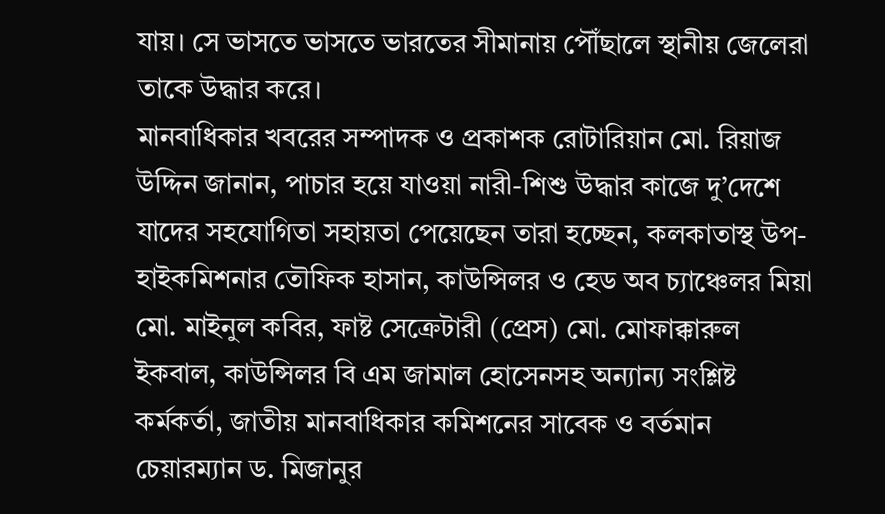যায়। সে ভাসতে ভাসতে ভারতের সীমানায় পৌঁছালে স্থানীয় জেলেরা তাকে উদ্ধার করে।
মানবাধিকার খবরের সম্পাদক ও প্রকাশক রোটারিয়ান মো. রিয়াজ উদ্দিন জানান, পাচার হয়ে যাওয়া নারী-শিশু উদ্ধার কাজে দু’দেশে যাদের সহযোগিতা সহায়তা পেয়েছেন তারা হচ্ছেন, কলকাতাস্থ উপ-হাইকমিশনার তৌফিক হাসান, কাউন্সিলর ও হেড অব চ্যাঞ্চেলর মিয়া মো. মাইনুল কবির, ফাষ্ট সেক্রেটারী (প্রেস) মো. মোফাক্কারুল ইকবাল, কাউন্সিলর বি এম জামাল হোসেনসহ অন্যান্য সংশ্লিষ্ট কর্মকর্তা, জাতীয় মানবাধিকার কমিশনের সাবেক ও বর্তমান চেয়ারম্যান ড. মিজানুর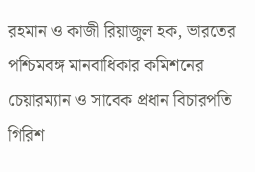রহমান ও কাজী রিয়াজুল হক, ভারতের পশ্চিমবঙ্গ মানবাধিকার কমিশনের চেয়ারম্যান ও সাবেক প্রধান বিচারপতি গিরিশ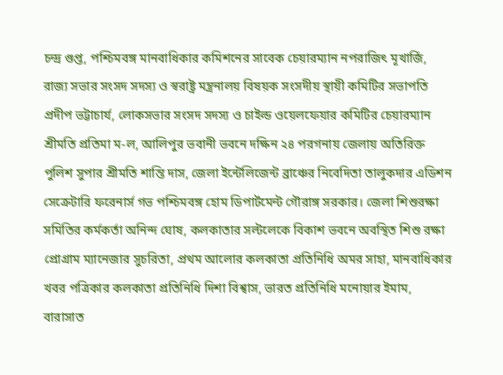চন্দ্র গুপ্ত, পশ্চিমবঙ্গ মানবাধিকার কমিশনের সাবেক চেয়ারম্যান নপরাজিৎ মূখার্জি, রাজ্য সভার সংসদ সদস্য ও স্বরাষ্ট্র মন্ত্রনালয় বিষয়ক সংসদীয় স্থায়ী কমিটির সভাপতি প্রদীপ ভট্টাচার্য, লোকসভার সংসদ সদস্য ও চাইল্ড ওয়েলফেয়ার কমিটির চেয়ারম্যান শ্রীমতি প্রতিমা ম-ল, আলিপুর ভবানী ভবনে দক্ষিন ২৪ পরগনায় জেলায় অতিরিক্ত পুলিশ সুপার শ্রীমতি শান্তি দাস, জেলা ইন্টেলিজেন্ট ব্রাঞ্চের নিবেদিতা তালুকদার এডিশন সেক্রেটারি ফরেনার্স গভ পশ্চিমবঙ্গ হোম ডিপার্টমেন্ট গৌরাঙ্গ সরকার। জেলা শিশুরক্ষা সমিতির কর্মকর্তা অনিন্দ ঘোষ, কলকাতার সল্টলেকে বিকাশ ভবনে অবস্থিত শিশু রক্ষা প্রোগ্রাম ম্যানেজার সুচরিতা, প্রথম আলোর কলকাতা প্রতিনিধি অমর সাহা, মানবাধিকার খবর পত্রিকার কলকাতা প্রতিনিধি দিশা বিশ্বাস, ভারত প্রতিনিধি মনোয়ার ইমাম, বারাসাত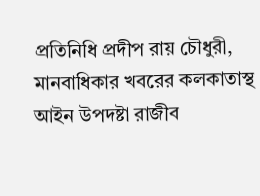প্রতিনিধি প্রদীপ রায় চৌধুরী, মানবাধিকার খবরের কলকাতাস্থ আইন উপদষ্টা রাজীব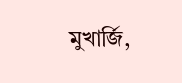মুখার্জি,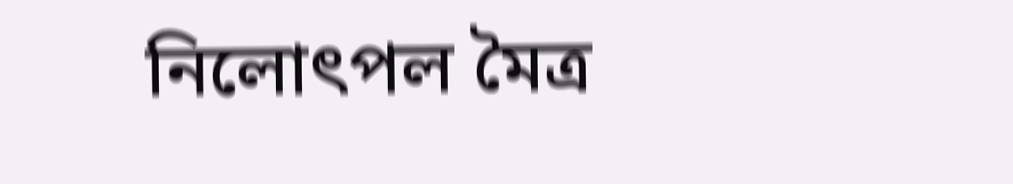নিলোৎপল মৈত্র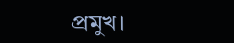প্রমুখ।